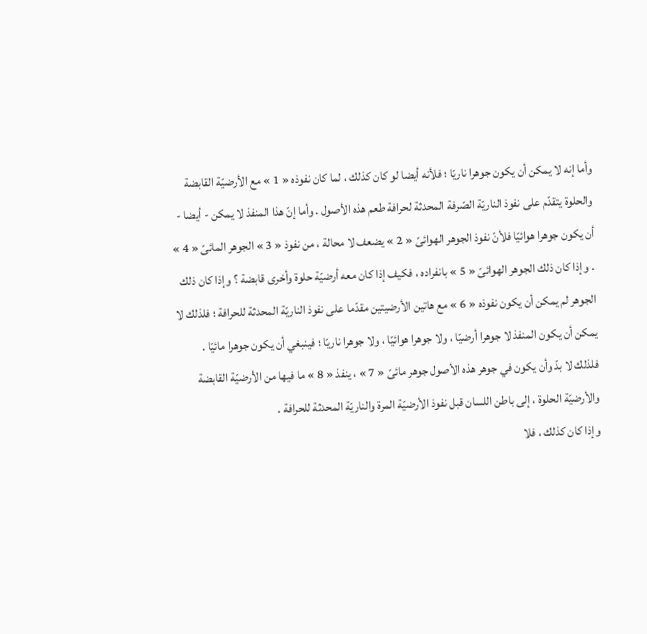وأما إنه لا يمكن أن يكون جوهرا ناريّا ؛ فلأنه أيضا لو كان كذلك ، لما كان نفوذه « 1 » مع الأرضيّة القابضة والحلوة يتقدّم على نفوذ الناريّة الصّرفة المحدثة لحرافة طعم هذه الأصول . وأما إنّ هذا المنفذ لا يمكن - أيضا - أن يكون جوهرا هوائيّا فلأنّ نفوذ الجوهر الهوائىّ « 2 » يضعف لا محالة ، من نفوذ « 3 » الجوهر المائىّ « 4 » . وإذا كان ذلك الجوهر الهوائىّ « 5 » بانفراده ، فكيف إذا كان معه أرضيّة حلوة وأخرى قابضة ؟ وإذا كان ذلك الجوهر لم يمكن أن يكون نفوذه « 6 » مع هاتين الأرضيتين مقدّما على نفوذ الناريّة المحدثة للحرافة ؛ فلذلك لا يمكن أن يكون المنفذ لا جوهرا أرضيّا ، ولا جوهرا هوائيّا ، ولا جوهرا ناريّا ؛ فينبغي أن يكون جوهرا مائيّا .
فلذلك لا بدّ وأن يكون في جوهر هذه الأصول جوهر مائىّ « 7 » ، ينفذ « 8 » ما فيها من الأرضيّة القابضة والأرضيّة الحلوة ، إلى باطن اللسان قبل نفوذ الأرضيّة المرة والناريّة المحدثة للحرافة .
وإذا كان كذلك ، فلا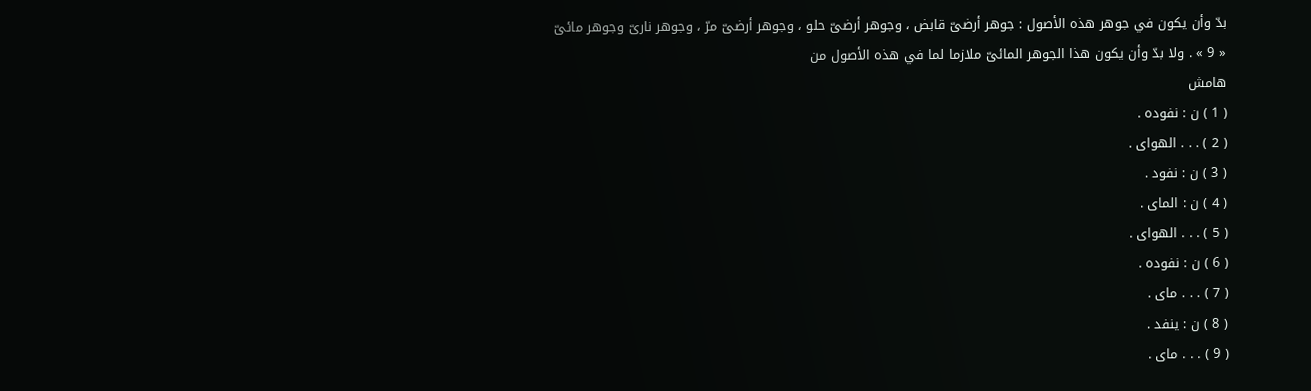بدّ وأن يكون في جوهر هذه الأصول : جوهر أرضىّ قابض ، وجوهر أرضىّ حلو ، وجوهر أرضىّ مرّ ، وجوهر نارىّ وجوهر مائىّ « 9 » . ولا بدّ وأن يكون هذا الجوهر المائىّ ملازما لما في هذه الأصول من
هامش
( 1 ) ن : نفوده .
( 2 ) . . . الهواى .
( 3 ) ن : نفود .
( 4 ) ن : الماى .
( 5 ) . . . الهواى .
( 6 ) ن : نفوده .
( 7 ) . . . ماى .
( 8 ) ن : ينفد .
( 9 ) . . . ماى .